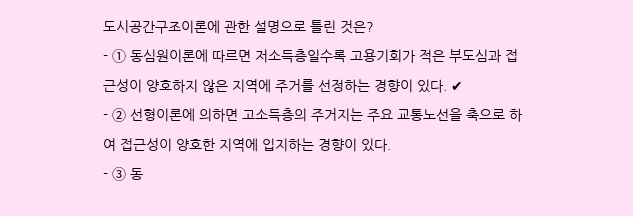도시공간구조이론에 관한 설명으로 틀린 것은?
- ① 동심원이론에 따르면 저소득층일수록 고용기회가 적은 부도심과 접근성이 양호하지 않은 지역에 주거를 선정하는 경향이 있다. ✔
- ② 선형이론에 의하면 고소득층의 주거지는 주요 교통노선을 축으로 하여 접근성이 양호한 지역에 입지하는 경향이 있다.
- ③ 동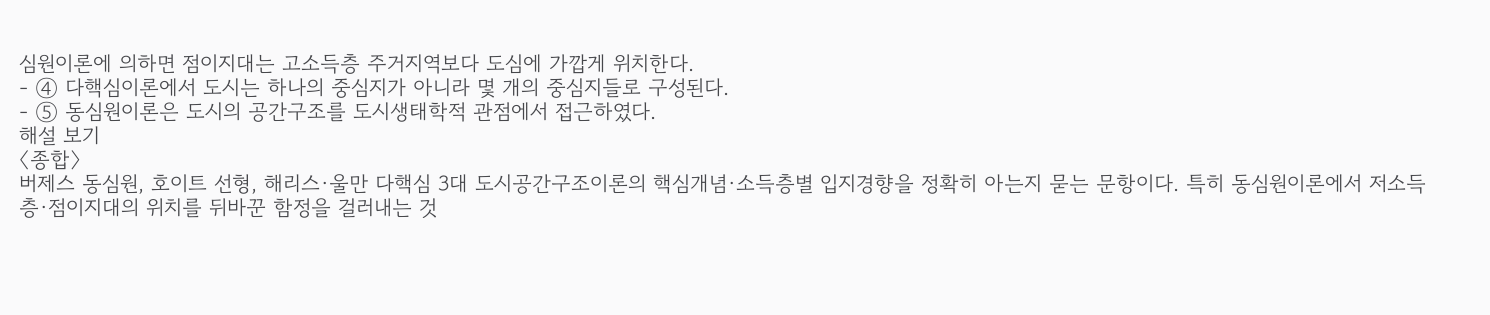심원이론에 의하면 점이지대는 고소득층 주거지역보다 도심에 가깝게 위치한다.
- ④ 다핵심이론에서 도시는 하나의 중심지가 아니라 몇 개의 중심지들로 구성된다.
- ⑤ 동심원이론은 도시의 공간구조를 도시생태학적 관점에서 접근하였다.
해설 보기
〈종합〉
버제스 동심원, 호이트 선형, 해리스·울만 다핵심 3대 도시공간구조이론의 핵심개념·소득층별 입지경향을 정확히 아는지 묻는 문항이다. 특히 동심원이론에서 저소득층·점이지대의 위치를 뒤바꾼 함정을 걸러내는 것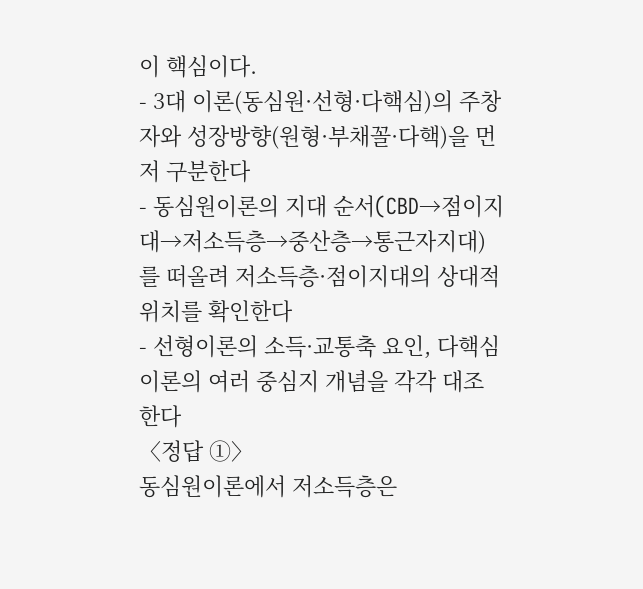이 핵심이다.
- 3대 이론(동심원·선형·다핵심)의 주창자와 성장방향(원형·부채꼴·다핵)을 먼저 구분한다
- 동심원이론의 지대 순서(CBD→점이지대→저소득층→중산층→통근자지대)를 떠올려 저소득층·점이지대의 상대적 위치를 확인한다
- 선형이론의 소득·교통축 요인, 다핵심이론의 여러 중심지 개념을 각각 대조한다
〈정답 ①〉
동심원이론에서 저소득층은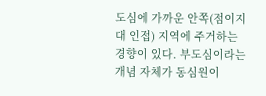도심에 가까운 안쪽(점이지대 인접) 지역에 주거하는 경향이 있다. 부도심이라는 개념 자체가 동심원이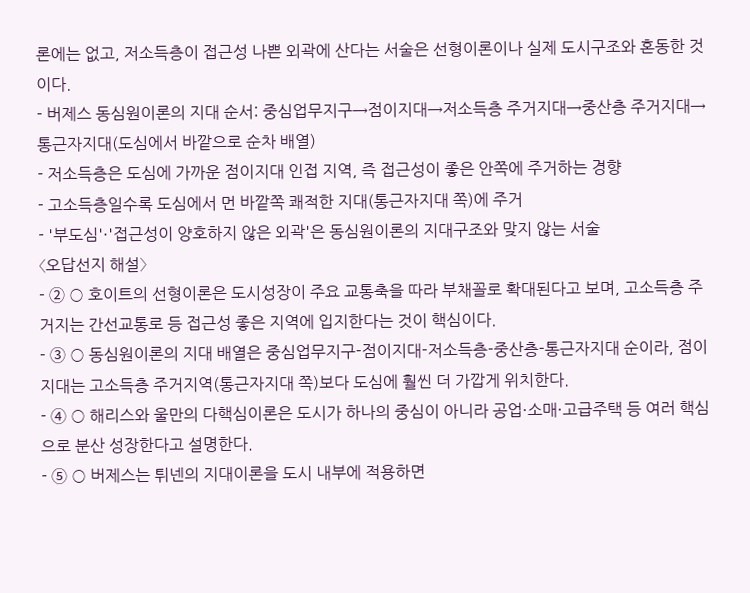론에는 없고, 저소득층이 접근성 나쁜 외곽에 산다는 서술은 선형이론이나 실제 도시구조와 혼동한 것이다.
- 버제스 동심원이론의 지대 순서: 중심업무지구→점이지대→저소득층 주거지대→중산층 주거지대→통근자지대(도심에서 바깥으로 순차 배열)
- 저소득층은 도심에 가까운 점이지대 인접 지역, 즉 접근성이 좋은 안쪽에 주거하는 경향
- 고소득층일수록 도심에서 먼 바깥쪽 쾌적한 지대(통근자지대 쪽)에 주거
- '부도심'·'접근성이 양호하지 않은 외곽'은 동심원이론의 지대구조와 맞지 않는 서술
〈오답선지 해설〉
- ② ○ 호이트의 선형이론은 도시성장이 주요 교통축을 따라 부채꼴로 확대된다고 보며, 고소득층 주거지는 간선교통로 등 접근성 좋은 지역에 입지한다는 것이 핵심이다.
- ③ ○ 동심원이론의 지대 배열은 중심업무지구-점이지대-저소득층-중산층-통근자지대 순이라, 점이지대는 고소득층 주거지역(통근자지대 쪽)보다 도심에 훨씬 더 가깝게 위치한다.
- ④ ○ 해리스와 울만의 다핵심이론은 도시가 하나의 중심이 아니라 공업·소매·고급주택 등 여러 핵심으로 분산 성장한다고 설명한다.
- ⑤ ○ 버제스는 튀넨의 지대이론을 도시 내부에 적용하면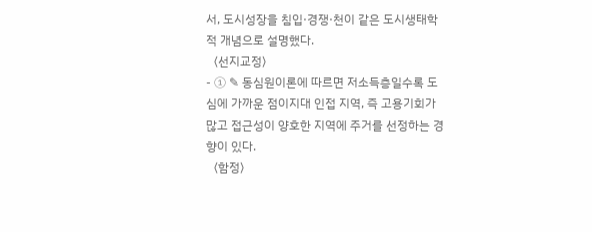서, 도시성장을 침입·경쟁·천이 같은 도시생태학적 개념으로 설명했다.
〈선지교정〉
- ① ✎ 동심원이론에 따르면 저소득층일수록 도심에 가까운 점이지대 인접 지역, 즉 고용기회가 많고 접근성이 양호한 지역에 주거를 선정하는 경향이 있다.
〈함정〉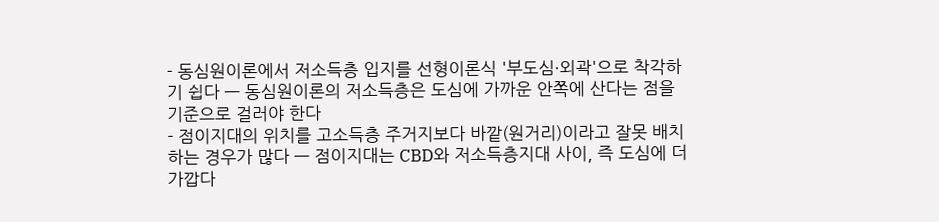- 동심원이론에서 저소득층 입지를 선형이론식 '부도심·외곽'으로 착각하기 쉽다 — 동심원이론의 저소득층은 도심에 가까운 안쪽에 산다는 점을 기준으로 걸러야 한다
- 점이지대의 위치를 고소득층 주거지보다 바깥(원거리)이라고 잘못 배치하는 경우가 많다 — 점이지대는 CBD와 저소득층지대 사이, 즉 도심에 더 가깝다